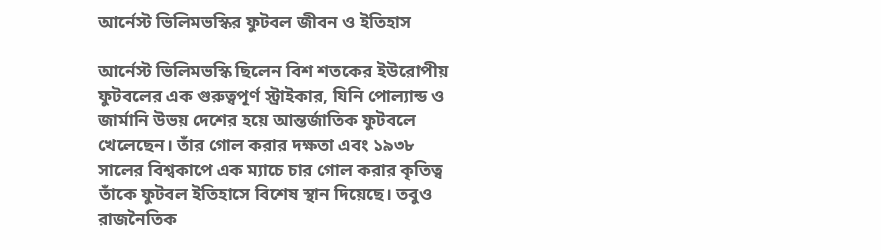আর্নেস্ট ভিলিমভস্কির ফুটবল জীবন ও ইতিহাস

আর্নেস্ট ভিলিমভস্কি ছিলেন বিশ শতকের ইউরোপীয় ফুটবলের এক গুরুত্বপূর্ণ স্ট্রাইকার, যিনি পোল্যান্ড ও জার্মানি উভয় দেশের হয়ে আন্তর্জাতিক ফুটবলে খেলেছেন। তাঁর গোল করার দক্ষতা এবং ১৯৩৮ সালের বিশ্বকাপে এক ম্যাচে চার গোল করার কৃতিত্ব তাঁকে ফুটবল ইতিহাসে বিশেষ স্থান দিয়েছে। তবুও রাজনৈতিক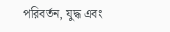পরিবর্তন, যুদ্ধ এবং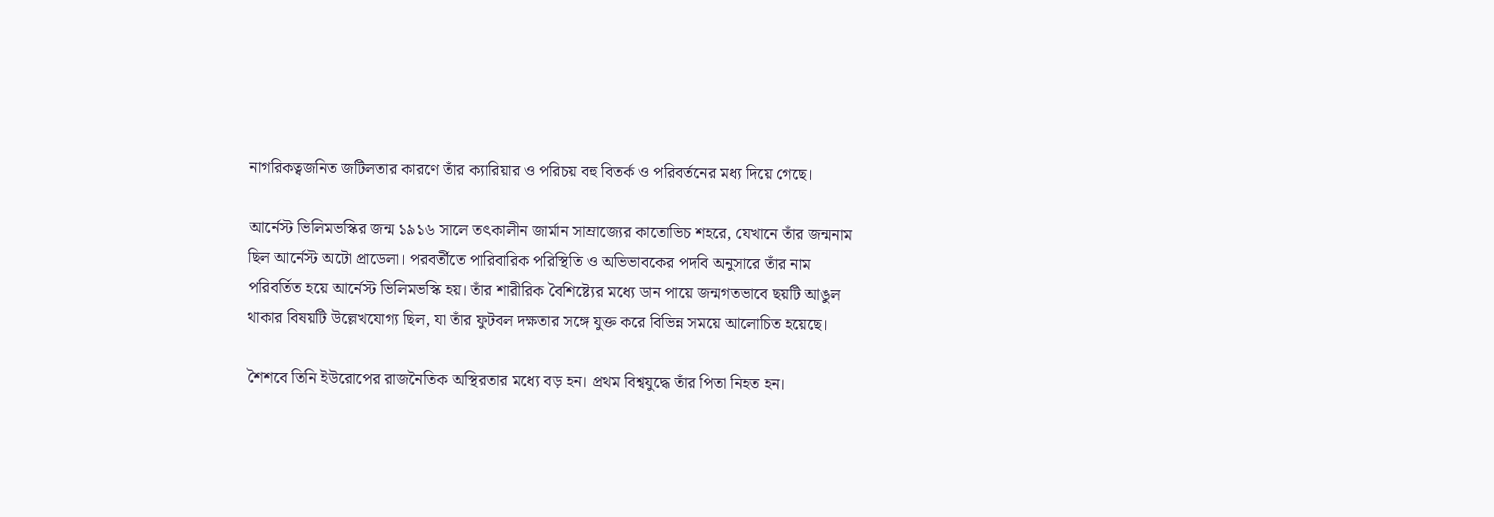নাগরিকত্বজনিত জটিলতার কারণে তাঁর ক্যারিয়ার ও পরিচয় বহু বিতর্ক ও পরিবর্তনের মধ্য দিয়ে গেছে।

আর্নেস্ট ভিলিমভস্কির জন্ম ১৯১৬ সালে তৎকালীন জার্মান সাম্রাজ্যের কাতোভিচ শহরে, যেখানে তাঁর জন্মনাম ছিল আর্নেস্ট অটো প্রাডেলা। পরবর্তীতে পারিবারিক পরিস্থিতি ও অভিভাবকের পদবি অনুসারে তাঁর নাম পরিবর্তিত হয়ে আর্নেস্ট ভিলিমভস্কি হয়। তাঁর শারীরিক বৈশিষ্ট্যের মধ্যে ডান পায়ে জন্মগতভাবে ছয়টি আঙুল থাকার বিষয়টি উল্লেখযোগ্য ছিল, যা তাঁর ফুটবল দক্ষতার সঙ্গে যুক্ত করে বিভিন্ন সময়ে আলোচিত হয়েছে।

শৈশবে তিনি ইউরোপের রাজনৈতিক অস্থিরতার মধ্যে বড় হন। প্রথম বিশ্বযুদ্ধে তাঁর পিতা নিহত হন।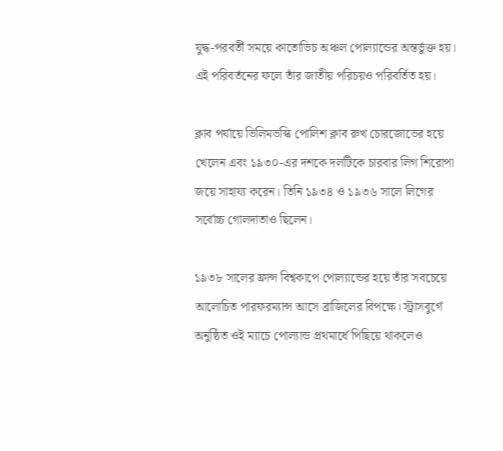যুদ্ধ-পরবর্তী সময়ে কাতোভিচ অঞ্চল পোল্যান্ডের অন্তর্ভুক্ত হয়। এই পরিবর্তনের ফলে তাঁর জাতীয় পরিচয়ও পরিবর্তিত হয়।

ক্লাব পর্যায়ে ভিলিমভস্কি পোলিশ ক্লাব রুখ চোরজোভের হয়ে খেলেন এবং ১৯৩০-এর দশকে দলটিকে চারবার লিগ শিরোপা জয়ে সাহায্য করেন। তিনি ১৯৩৪ ও ১৯৩৬ সালে লিগের সর্বোচ্চ গোলদাতাও ছিলেন।

১৯৩৮ সালের ফ্রান্স বিশ্বকাপে পোল্যান্ডের হয়ে তাঁর সবচেয়ে আলোচিত পারফরম্যান্স আসে ব্রাজিলের বিপক্ষে। স্ট্রাসবুর্গে অনুষ্ঠিত ওই ম্যাচে পোল্যান্ড প্রথমার্ধে পিছিয়ে থাকলেও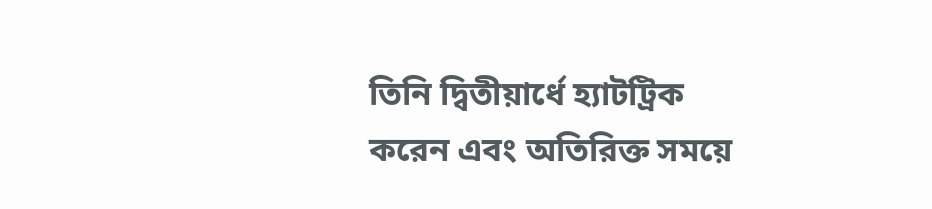তিনি দ্বিতীয়ার্ধে হ্যাটট্রিক করেন এবং অতিরিক্ত সময়ে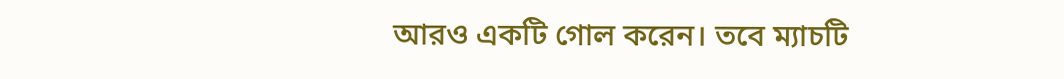আরও একটি গোল করেন। তবে ম্যাচটি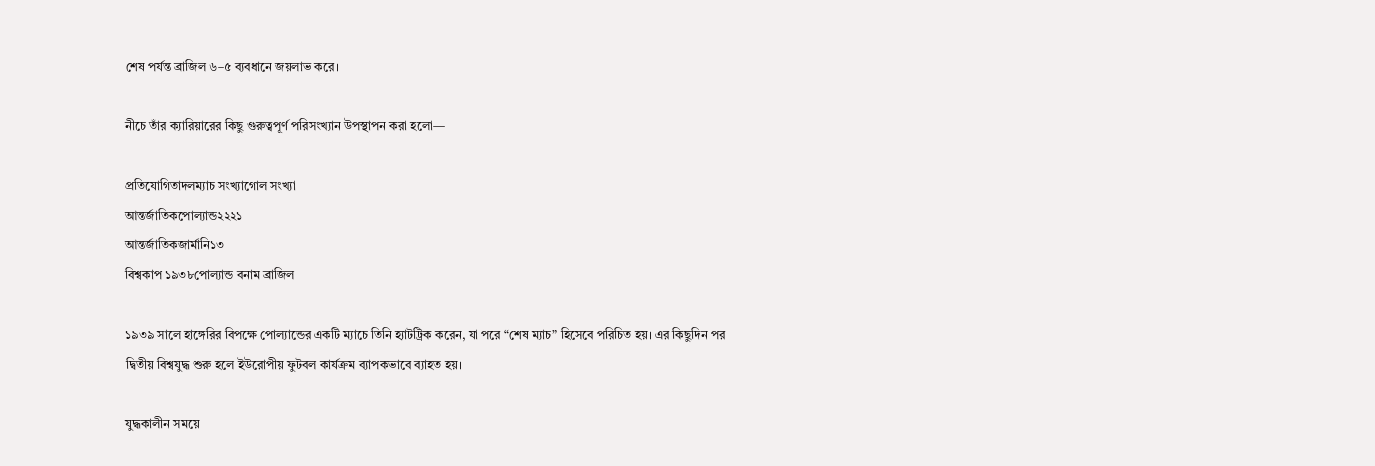শেষ পর্যন্ত ব্রাজিল ৬–৫ ব্যবধানে জয়লাভ করে।

নীচে তাঁর ক্যারিয়ারের কিছু গুরুত্বপূর্ণ পরিসংখ্যান উপস্থাপন করা হলো—

প্রতিযোগিতাদলম্যাচ সংখ্যাগোল সংখ্যা
আন্তর্জাতিকপোল্যান্ড২২২১
আন্তর্জাতিকজার্মানি১৩
বিশ্বকাপ ১৯৩৮পোল্যান্ড বনাম ব্রাজিল

১৯৩৯ সালে হাঙ্গেরির বিপক্ষে পোল্যান্ডের একটি ম্যাচে তিনি হ্যাটট্রিক করেন, যা পরে “শেষ ম্যাচ” হিসেবে পরিচিত হয়। এর কিছুদিন পর দ্বিতীয় বিশ্বযুদ্ধ শুরু হলে ইউরোপীয় ফুটবল কার্যক্রম ব্যাপকভাবে ব্যাহত হয়।

যুদ্ধকালীন সময়ে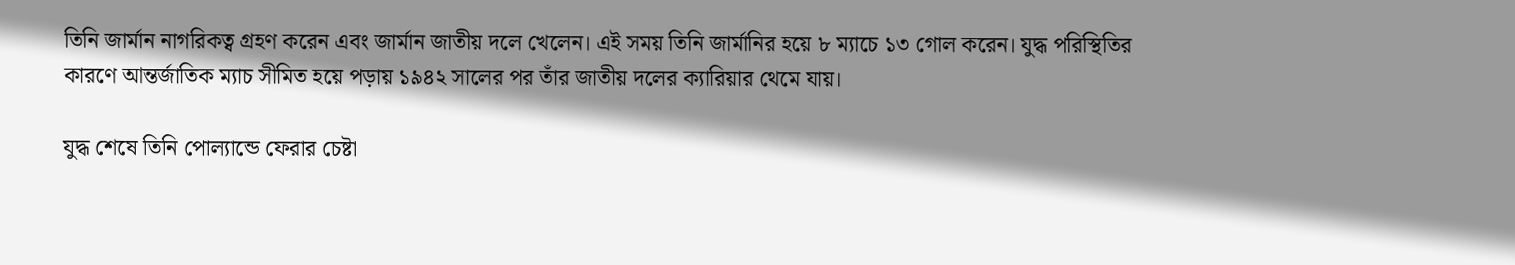তিনি জার্মান নাগরিকত্ব গ্রহণ করেন এবং জার্মান জাতীয় দলে খেলেন। এই সময় তিনি জার্মানির হয়ে ৮ ম্যাচে ১৩ গোল করেন। যুদ্ধ পরিস্থিতির কারণে আন্তর্জাতিক ম্যাচ সীমিত হয়ে পড়ায় ১৯৪২ সালের পর তাঁর জাতীয় দলের ক্যারিয়ার থেমে যায়।

যুদ্ধ শেষে তিনি পোল্যান্ডে ফেরার চেষ্টা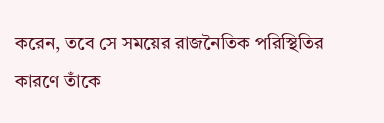করেন, তবে সে সময়ের রাজনৈতিক পরিস্থিতির কারণে তাঁকে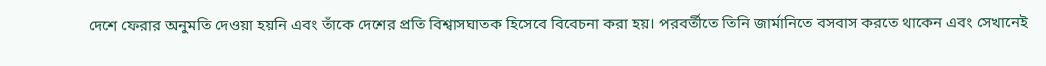দেশে ফেরার অনুমতি দেওয়া হয়নি এবং তাঁকে দেশের প্রতি বিশ্বাসঘাতক হিসেবে বিবেচনা করা হয়। পরবর্তীতে তিনি জার্মানিতে বসবাস করতে থাকেন এবং সেখানেই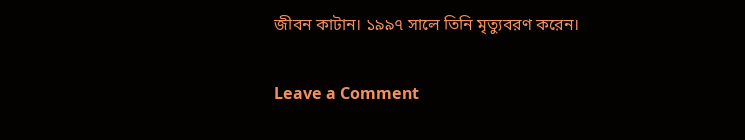জীবন কাটান। ১৯৯৭ সালে তিনি মৃত্যুবরণ করেন।

Leave a Comment